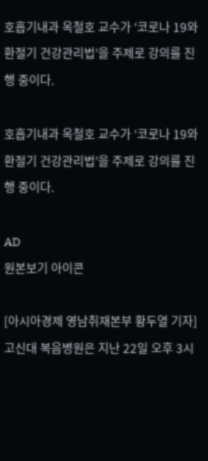호흡기내과 옥철호 교수가 ‘코로나 19와 환절기 건강관리법’을 주제로 강의를 진행 중이다.

호흡기내과 옥철호 교수가 ‘코로나 19와 환절기 건강관리법’을 주제로 강의를 진행 중이다.

AD
원본보기 아이콘

[아시아경제 영남취재본부 황두열 기자] 고신대 복음병원은 지난 22일 오후 3시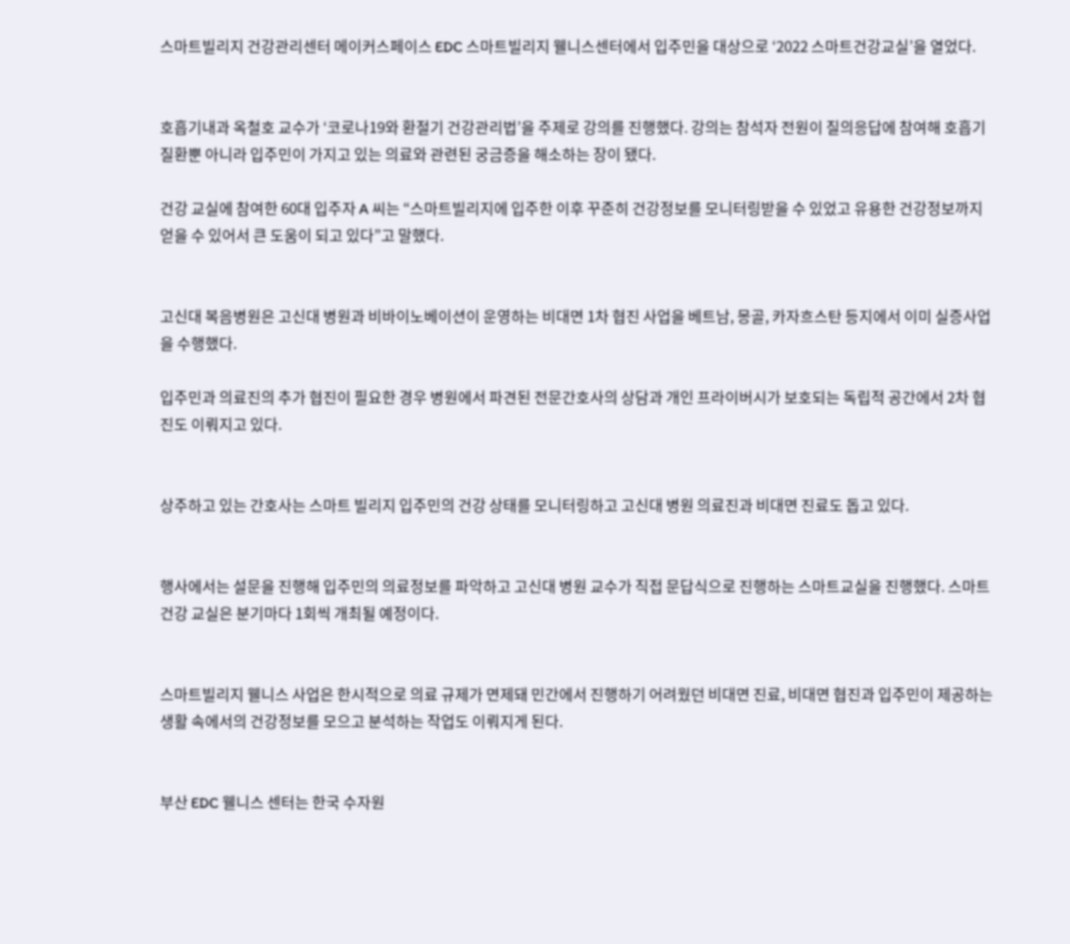스마트빌리지 건강관리센터 메이커스페이스 EDC 스마트빌리지 웰니스센터에서 입주민을 대상으로 ‘2022 스마트건강교실’을 열었다.


호흡기내과 옥철호 교수가 ‘코로나19와 환절기 건강관리법’을 주제로 강의를 진행했다. 강의는 참석자 전원이 질의응답에 참여해 호흡기 질환뿐 아니라 입주민이 가지고 있는 의료와 관련된 궁금증을 해소하는 장이 됐다.

건강 교실에 참여한 60대 입주자 A 씨는 “스마트빌리지에 입주한 이후 꾸준히 건강정보를 모니터링받을 수 있었고 유용한 건강정보까지 얻을 수 있어서 큰 도움이 되고 있다”고 말했다.


고신대 복음병원은 고신대 병원과 비바이노베이션이 운영하는 비대면 1차 협진 사업을 베트남, 몽골, 카자흐스탄 등지에서 이미 실증사업을 수행했다.

입주민과 의료진의 추가 협진이 필요한 경우 병원에서 파견된 전문간호사의 상담과 개인 프라이버시가 보호되는 독립적 공간에서 2차 협진도 이뤄지고 있다.


상주하고 있는 간호사는 스마트 빌리지 입주민의 건강 상태를 모니터링하고 고신대 병원 의료진과 비대면 진료도 돕고 있다.


행사에서는 설문을 진행해 입주민의 의료정보를 파악하고 고신대 병원 교수가 직접 문답식으로 진행하는 스마트교실을 진행했다. 스마트 건강 교실은 분기마다 1회씩 개최될 예정이다.


스마트빌리지 웰니스 사업은 한시적으로 의료 규제가 면제돼 민간에서 진행하기 어려웠던 비대면 진료, 비대면 협진과 입주민이 제공하는 생활 속에서의 건강정보를 모으고 분석하는 작업도 이뤄지게 된다.


부산 EDC 웰니스 센터는 한국 수자원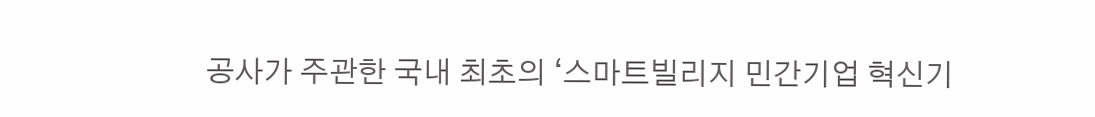공사가 주관한 국내 최초의 ‘스마트빌리지 민간기업 혁신기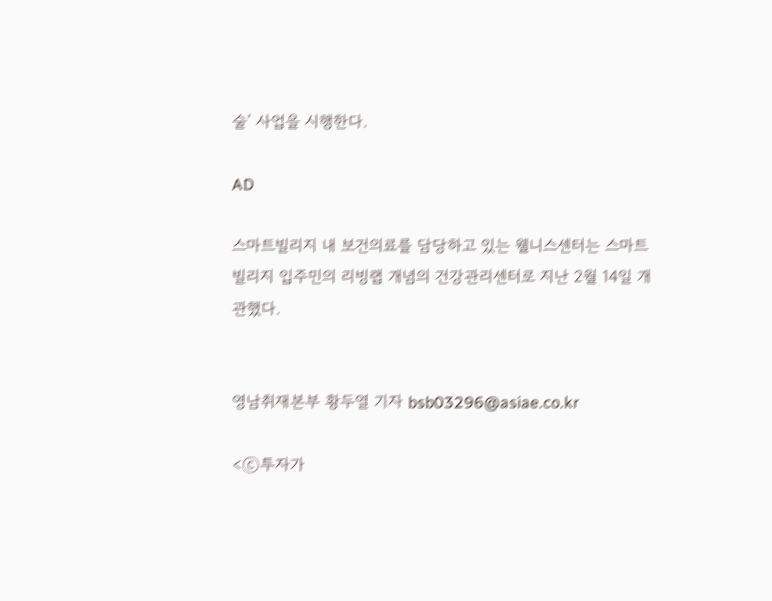술’ 사업을 시행한다.

AD

스마트빌리지 내 보건의료를 담당하고 있는 웰니스센터는 스마트 빌리지 입주민의 리빙랩 개념의 건강관리센터로 지난 2월 14일 개관했다.


영남취재본부 황두열 기자 bsb03296@asiae.co.kr

<ⓒ투자가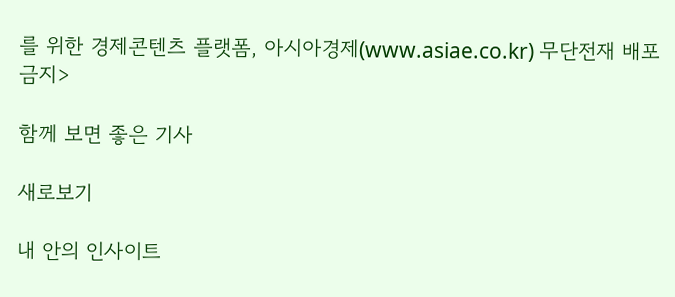를 위한 경제콘텐츠 플랫폼, 아시아경제(www.asiae.co.kr) 무단전재 배포금지>

함께 보면 좋은 기사

새로보기

내 안의 인사이트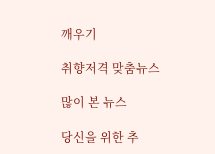깨우기

취향저격 맞춤뉴스

많이 본 뉴스

당신을 위한 추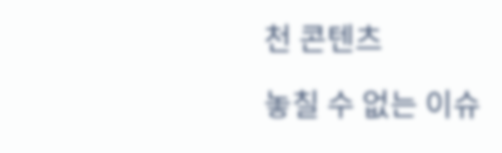천 콘텐츠

놓칠 수 없는 이슈